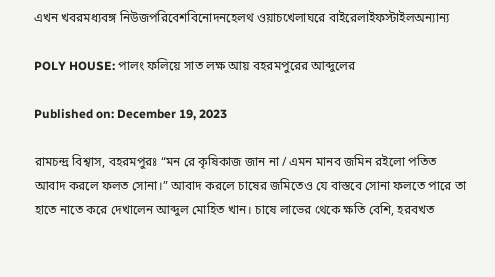এখন খবরমধ্যবঙ্গ নিউজপরিবেশবিনোদনহেলথ ওয়াচখেলাঘরে বাইরেলাইফস্টাইলঅন্যান্য

POLY HOUSE: পালং ফলিয়ে সাত লক্ষ আয় বহরমপুরের আব্দুলের

Published on: December 19, 2023

রামচন্দ্র বিশ্বাস, বহরমপুরঃ “মন রে কৃষিকাজ জান না / এমন মানব জমিন রইলো পতিত আবাদ করলে ফলত সোনা।” আবাদ করলে চাষের জমিতেও যে বাস্তবে সোনা ফলতে পারে তা হাতে নাতে করে দেখালেন আব্দুল মোহিত খান। চাষে লাভের থেকে ক্ষতি বেশি, হরবখত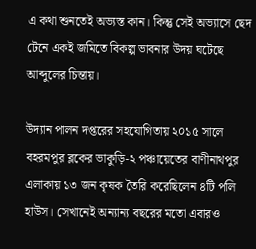এ কথা শুনতেই অভ্যস্ত কান। কিন্তু সেই অভ্যাসে ছেদ টেনে একই জমিতে বিকল্প ভাবনার উদয় ঘটেছে আব্দুলের চিন্তায়।

উদ্যান পালন দপ্তরের সহযোগিতায় ২০১৫ সালে বহরমপুর ব্লকের ভাকুড়ি-২ পঞ্চায়েতের বাণীনাথপুর এলাকায় ১৩ জন কৃষক তৈরি করেছিলেন ৪টি পলি হাউস। সেখানেই অন্যান্য বছরের মতো এবারও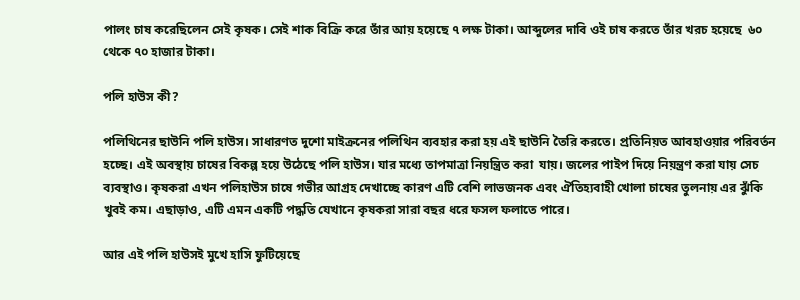পালং চাষ করেছিলেন সেই কৃষক। সেই শাক বিক্রি করে তাঁর আয় হয়েছে ৭ লক্ষ টাকা। আব্দুলের দাবি ওই চাষ করতে তাঁর খরচ হয়েছে  ৬০ থেকে ৭০ হাজার টাকা।

পলি হাউস কী?

পলিথিনের ছাউনি পলি হাউস। সাধারণত দুশো মাইক্রনের পলিথিন ব্যবহার করা হয় এই ছাউনি তৈরি করতে। প্রতিনিয়ত আবহাওয়ার পরিবর্তন হচ্ছে। এই অবস্থায় চাষের বিকল্প হয়ে উঠেছে পলি হাউস। যার মধ্যে তাপমাত্রা নিয়ন্ত্রিত করা  যায়। জলের পাইপ দিয়ে নিয়ন্ত্রণ করা যায় সেচ ব্যবস্থাও। কৃষকরা এখন পলিহাউস চাষে গভীর আগ্রহ দেখাচ্ছে কারণ এটি বেশি লাভজনক এবং ঐতিহ্যবাহী খোলা চাষের তুলনায় এর ঝুঁকি খুবই কম। এছাড়াও, এটি এমন একটি পদ্ধতি যেখানে কৃষকরা সারা বছর ধরে ফসল ফলাতে পারে।

আর এই পলি হাউসই মুখে হাসি ফুটিয়েছে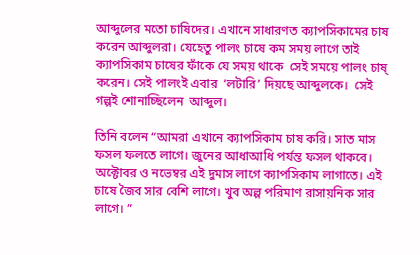আব্দুলের মতো চাষিদের। এখানে সাধারণত ক্যাপসিকামের চাষ করেন আব্দুলরা। যেহেতু পালং চাষে কম সময় লাগে তাই ক্যাপসিকাম চাষের ফাঁকে যে সময় থাকে  সেই সময়ে পালং চাষ্ করেন। সেই পালংই এবার  ‘লটারি’ দিয়ছে আব্দুলকে।  সেই গল্পই শোনাচ্ছিলেন  আব্দুল।

তিনি বলেন “আমরা এখানে ক্যাপসিকাম চাষ করি। সাত মাস  ফসল ফলতে লাগে। জুনের আধাআধি পর্যন্ত ফসল থাকবে। অক্টোবর ও নভেম্বর এই দুমাস লাগে ক্যাপসিকাম লাগাতে। এই চাষে জৈব সার বেশি লাগে। খুব অল্প পরিমাণ রাসায়নিক সার লাগে। ”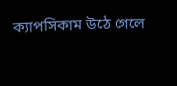ক্যাপসিকাম উঠে গেলে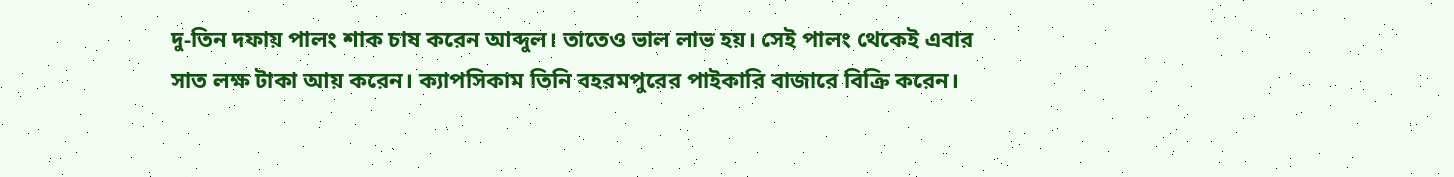দু-তিন দফায় পালং শাক চাষ করেন আব্দুল। তাতেও ভাল লাভ হয়। সেই পালং থেকেই এবার সাত লক্ষ টাকা আয় করেন। ক্যাপসিকাম তিনি বহরমপুরের পাইকারি বাজারে বিক্রি করেন।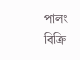পালং বিক্রি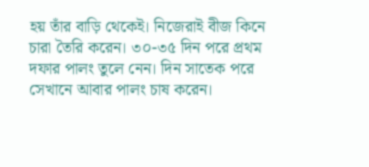হয় তাঁর বাড়ি থেকেই। নিজেরাই বীজ কিনে চারা তৈরি করেন। ৩০-৩৫ দিন পরে প্রথম দফার পালং তুলে নেন। দিন সাতেক পরে সেখানে আবার পালং চাষ করেন।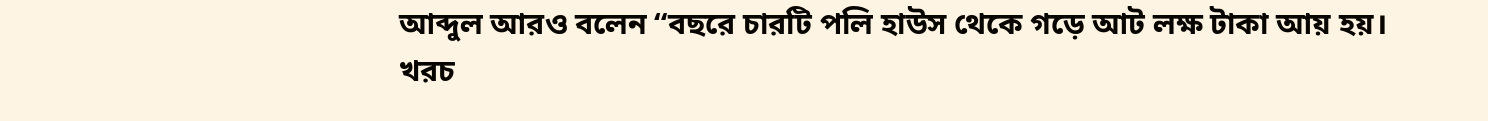আব্দুল আরও বলেন “বছরে চারটি পলি হাউস থেকে গড়ে আট লক্ষ টাকা আয় হয়। খরচ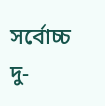সর্বোচ্চ দু-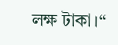লক্ষ টাকা।“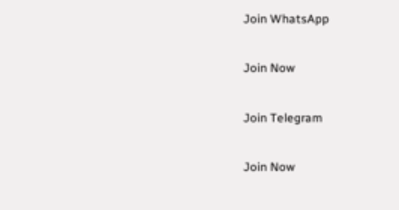Join WhatsApp

Join Now

Join Telegram

Join Now